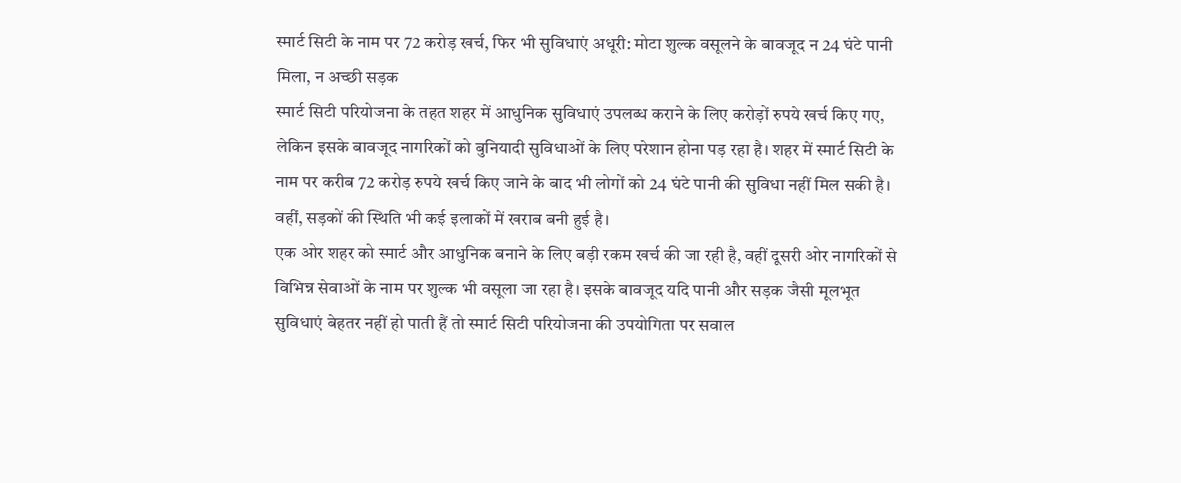स्मार्ट सिटी के नाम पर 72 करोड़ खर्च, फिर भी सुविधाएं अधूरी: मोटा शुल्क वसूलने के बावजूद न 24 घंटे पानी मिला, न अच्छी सड़क
स्मार्ट सिटी परियोजना के तहत शहर में आधुनिक सुविधाएं उपलब्ध कराने के लिए करोड़ों रुपये खर्च किए गए, लेकिन इसके बावजूद नागरिकों को बुनियादी सुविधाओं के लिए परेशान होना पड़ रहा है। शहर में स्मार्ट सिटी के नाम पर करीब 72 करोड़ रुपये खर्च किए जाने के बाद भी लोगों को 24 घंटे पानी की सुविधा नहीं मिल सकी है। वहीं, सड़कों की स्थिति भी कई इलाकों में खराब बनी हुई है।
एक ओर शहर को स्मार्ट और आधुनिक बनाने के लिए बड़ी रकम खर्च की जा रही है, वहीं दूसरी ओर नागरिकों से विभिन्न सेवाओं के नाम पर शुल्क भी वसूला जा रहा है। इसके बावजूद यदि पानी और सड़क जैसी मूलभूत सुविधाएं बेहतर नहीं हो पाती हैं तो स्मार्ट सिटी परियोजना की उपयोगिता पर सवाल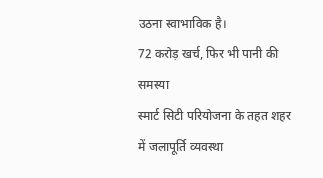उठना स्वाभाविक है।
72 करोड़ खर्च, फिर भी पानी की समस्या
स्मार्ट सिटी परियोजना के तहत शहर में जलापूर्ति व्यवस्था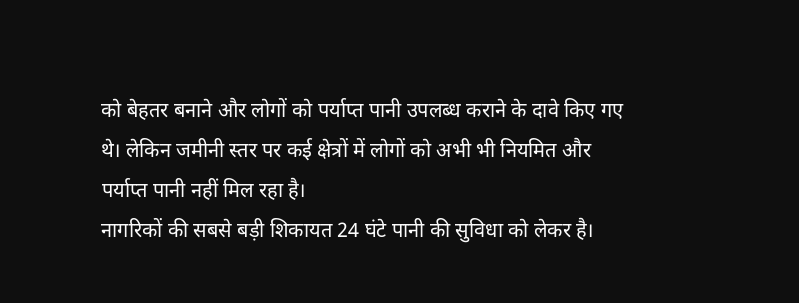को बेहतर बनाने और लोगों को पर्याप्त पानी उपलब्ध कराने के दावे किए गए थे। लेकिन जमीनी स्तर पर कई क्षेत्रों में लोगों को अभी भी नियमित और पर्याप्त पानी नहीं मिल रहा है।
नागरिकों की सबसे बड़ी शिकायत 24 घंटे पानी की सुविधा को लेकर है।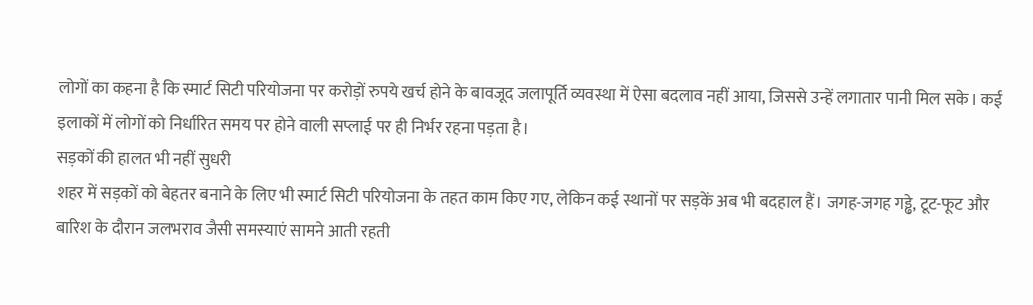लोगों का कहना है कि स्मार्ट सिटी परियोजना पर करोड़ों रुपये खर्च होने के बावजूद जलापूर्ति व्यवस्था में ऐसा बदलाव नहीं आया, जिससे उन्हें लगातार पानी मिल सके। कई इलाकों में लोगों को निर्धारित समय पर होने वाली सप्लाई पर ही निर्भर रहना पड़ता है।
सड़कों की हालत भी नहीं सुधरी
शहर में सड़कों को बेहतर बनाने के लिए भी स्मार्ट सिटी परियोजना के तहत काम किए गए, लेकिन कई स्थानों पर सड़कें अब भी बदहाल हैं। जगह-जगह गड्ढे, टूट-फूट और बारिश के दौरान जलभराव जैसी समस्याएं सामने आती रहती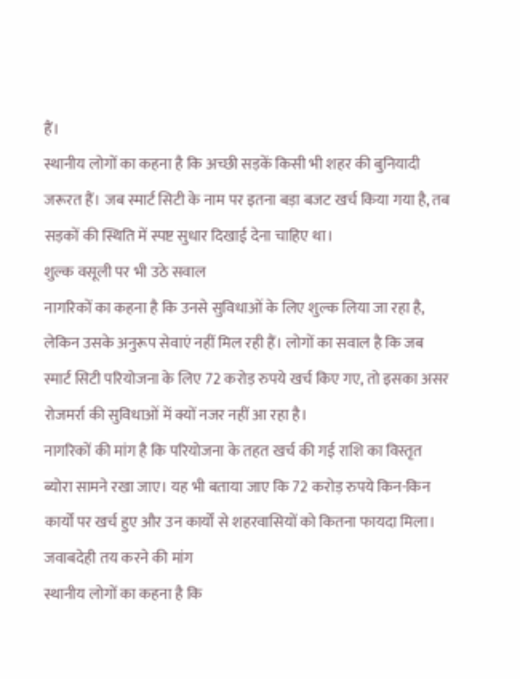हैं।
स्थानीय लोगों का कहना है कि अच्छी सड़कें किसी भी शहर की बुनियादी जरूरत हैं। जब स्मार्ट सिटी के नाम पर इतना बड़ा बजट खर्च किया गया है, तब सड़कों की स्थिति में स्पष्ट सुधार दिखाई देना चाहिए था।
शुल्क वसूली पर भी उठे सवाल
नागरिकों का कहना है कि उनसे सुविधाओं के लिए शुल्क लिया जा रहा है, लेकिन उसके अनुरूप सेवाएं नहीं मिल रही हैं। लोगों का सवाल है कि जब स्मार्ट सिटी परियोजना के लिए 72 करोड़ रुपये खर्च किए गए, तो इसका असर रोजमर्रा की सुविधाओं में क्यों नजर नहीं आ रहा है।
नागरिकों की मांग है कि परियोजना के तहत खर्च की गई राशि का विस्तृत ब्योरा सामने रखा जाए। यह भी बताया जाए कि 72 करोड़ रुपये किन-किन कार्यों पर खर्च हुए और उन कार्यों से शहरवासियों को कितना फायदा मिला।
जवाबदेही तय करने की मांग
स्थानीय लोगों का कहना है कि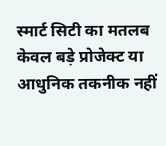स्मार्ट सिटी का मतलब केवल बड़े प्रोजेक्ट या आधुनिक तकनीक नहीं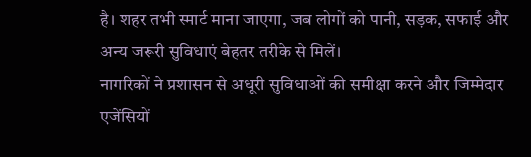है। शहर तभी स्मार्ट माना जाएगा, जब लोगों को पानी, सड़क, सफाई और अन्य जरूरी सुविधाएं बेहतर तरीके से मिलें।
नागरिकों ने प्रशासन से अधूरी सुविधाओं की समीक्षा करने और जिम्मेदार एजेंसियों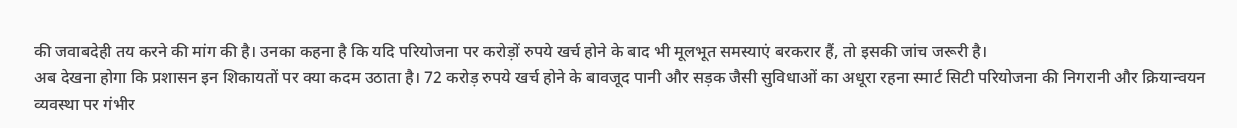की जवाबदेही तय करने की मांग की है। उनका कहना है कि यदि परियोजना पर करोड़ों रुपये खर्च होने के बाद भी मूलभूत समस्याएं बरकरार हैं, तो इसकी जांच जरूरी है।
अब देखना होगा कि प्रशासन इन शिकायतों पर क्या कदम उठाता है। 72 करोड़ रुपये खर्च होने के बावजूद पानी और सड़क जैसी सुविधाओं का अधूरा रहना स्मार्ट सिटी परियोजना की निगरानी और क्रियान्वयन व्यवस्था पर गंभीर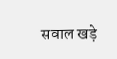सवाल खड़े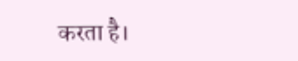करता है।